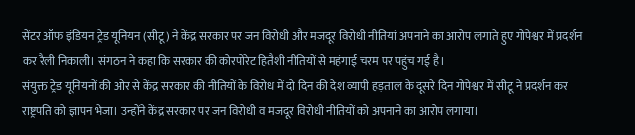सेंटर ऑफ इंडियन ट्रेड यूनियन (सीटू) ने केंद्र सरकार पर जन विरोधी और मजदूर विरोधी नीतियां अपनाने का आरोप लगाते हुए गोपेश्वर में प्रदर्शन कर रैली निकाली। संगठन ने कहा कि सरकार की कोरपोरेट हितैशी नीतियों से महंगाई चरम पर पहुंच गई है।
संयुक्त ट्रेड यूनियनों की ओर से केंद्र सरकार की नीतियों के विरोध में दो दिन की देश व्यापी हड़ताल के दूसरे दिन गोपेश्वर में सीटू ने प्रदर्शन कर राष्ट्रपति को ज्ञापन भेजा। उन्होंने केंद्र सरकार पर जन विरोधी व मजदूर विरोधी नीतियों को अपनाने का आरोप लगाया।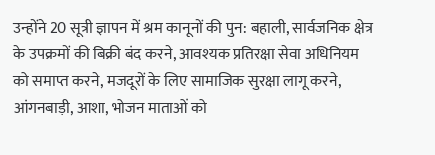उन्होंने 20 सूत्री ज्ञापन में श्रम कानूनों की पुन: बहाली, सार्वजनिक क्षेत्र के उपक्रमों की बिक्री बंद करने, आवश्यक प्रतिरक्षा सेवा अधिनियम को समाप्त करने, मजदूरों के लिए सामाजिक सुरक्षा लागू करने, आंगनबाड़ी, आशा, भोजन माताओं को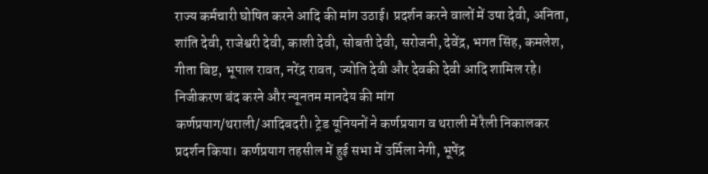राज्य कर्मचारी घोषित करने आदि की मांग उठाई। प्रदर्शन करने वालों में उषा देवी, अनिता, शांति देवी, राजेश्वरी देवी, काशी देवी, सोबती देवी, सरोजनी, देवेंद्र, भगत सिंह, कमलेश, गीता बिष्ट, भूपाल रावत, नरेंद्र रावत, ज्योति देवी और देवकी देवी आदि शामिल रहे।
निजीकरण बंद करने और न्यूनतम मानदेय की मांग
कर्णप्रयाग/थराली/आदिबदरी। ट्रेड यूनियनों ने कर्णप्रयाग व थराली में रैली निकालकर प्रदर्शन किया। कर्णप्रयाग तहसील में हुई सभा में उर्मिला नेगी, भूपेंद्र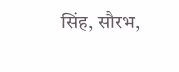सिंह, सौरभ,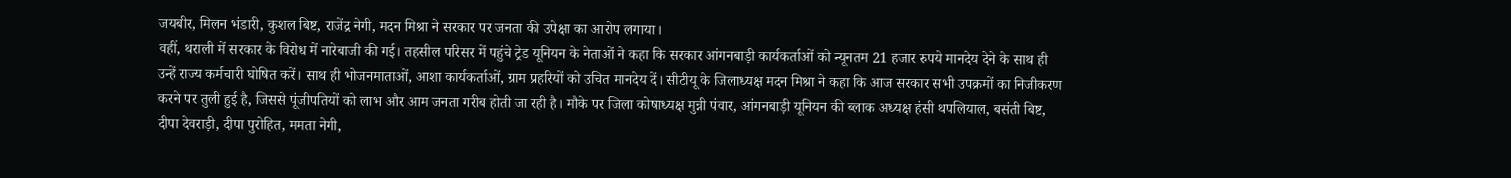जयबीर, मिलन भंडारी, कुशल बिष्ट, राजेंद्र नेगी, मदन मिश्रा ने सरकार पर जनता की उपेक्षा का आरोप लगाया।
वहीं, थराली में सरकार के विरोध में नारेबाजी की गई। तहसील परिसर में पहुंचे ट्रेड यूनियन के नेताओं ने कहा कि सरकार आंगनबाड़ी कार्यकर्ताओं को न्यूनतम 21 हजार रुपये मानदेय देने के साथ ही उन्हें राज्य कर्मचारी घोषित करें। साथ ही भोजनमाताओं, आशा कार्यकर्ताओं, ग्राम प्रहरियों को उचित मानदेय दें। सीटीयू के जिलाध्यक्ष मदन मिश्रा ने कहा कि आज सरकार सभी उपक्रमों का निजीकरण करने पर तुली हुई है, जिससे पूंजीपतियों को लाभ और आम जनता गरीब होती जा रही है। मौके पर जिला कोषाध्यक्ष मुन्नी पंवार, आंगनबाड़ी यूनियन की ब्लाक अध्यक्ष हंसी थपलियाल, बसंती बिष्ट, दीपा देवराड़ी, दीपा पुरोहित, ममता नेगी,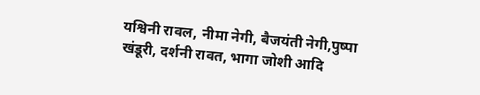यश्विनी रावल, नीमा नेगी, बैजयंती नेगी,पुष्पा खंडूरी, दर्शनी रावत, भागा जोशी आदि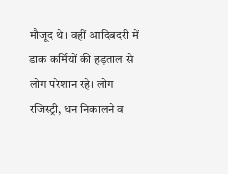मौजूद थे। वहीं आदिबदरी में डाक कर्मियों की हड़ताल से लोग परेशान रहे। लोग रजिस्ट्री, धन निकालने व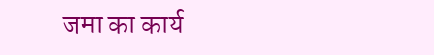जमा का कार्य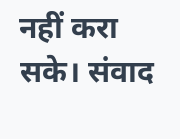नहीं करा सके। संवाद